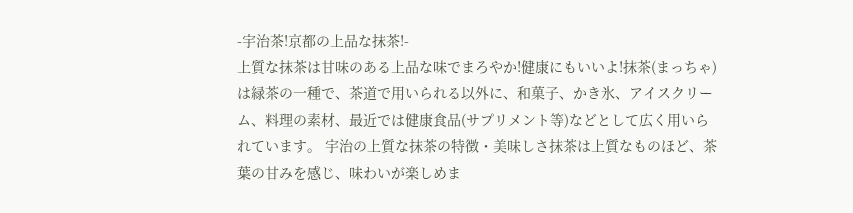-宇治茶!京都の上品な抹茶!-
上質な抹茶は甘味のある上品な味でまろやか!健康にもいいよ!抹茶(まっちゃ)は緑茶の一種で、茶道で用いられる以外に、和菓子、かき氷、アイスクリーム、料理の素材、最近では健康食品(サプリメント等)などとして広く用いられています。 宇治の上質な抹茶の特徴・美味しさ抹茶は上質なものほど、茶葉の甘みを感じ、味わいが楽しめま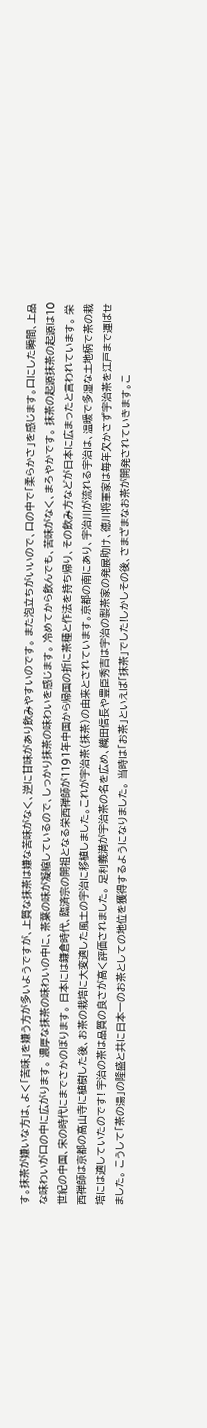す。抹茶が嫌いな方は、よく「苦味」を嫌う方が多いようですが、上質な抹茶は嫌な苦味がなく、逆に甘味があり飲みやすいのです。 また泡立ちがいいので、口の中で「柔らかさ」を感じます。口にした瞬間、上品な味わいが口の中に広がります。 濃厚な抹茶の味わいの中に、茶葉の味が凝縮しているので、しっかり抹茶の味わいを感じます。 冷めてから飲んでも、苦味がなく、まろやかです。 抹茶の起源抹茶の起源は10世紀の中国、宋の時代にまでさかのぼります。 日本には鎌倉時代、臨済宗の開祖となる栄西禅師が1191年中国から帰国の折に茶種と作法を持ち帰り、その飲み方などが日本に広まったと言われています。 栄西禅師は京都の高山寺に植樹した後、お茶の栽培に大変適した風土の宇治に移植しました。これが宇治茶(抹茶)の由来とされています。京都の南にあり、宇治川が流れる宇治は、温暖で多湿な土地柄で茶の栽培には適していたのです! 宇治の茶は品質の良さが高く評価されました。 足利義満が宇治茶の名を広め、織田信長や豊臣秀吉は宇治の製茶家の発展助け、徳川将軍家は毎年欠かさず宇治茶を江戸まで運ばせました。 こうして「茶の湯」の隆盛と共に日本一のお茶としての地位を獲得するようになりました。 当時は「お茶」といえば「抹茶」でした!しかしその後、さまざまなお茶が開発されていきます。こ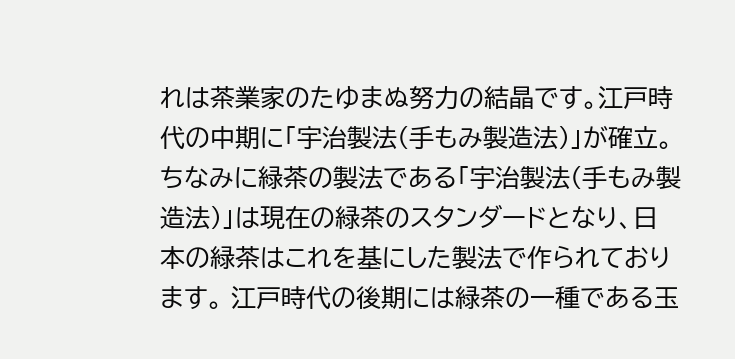れは茶業家のたゆまぬ努力の結晶です。江戸時代の中期に「宇治製法(手もみ製造法)」が確立。ちなみに緑茶の製法である「宇治製法(手もみ製造法)」は現在の緑茶のスタンダードとなり、日本の緑茶はこれを基にした製法で作られております。 江戸時代の後期には緑茶の一種である玉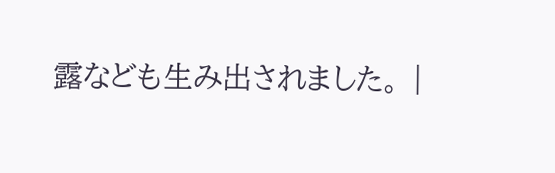露なども生み出されました。 |